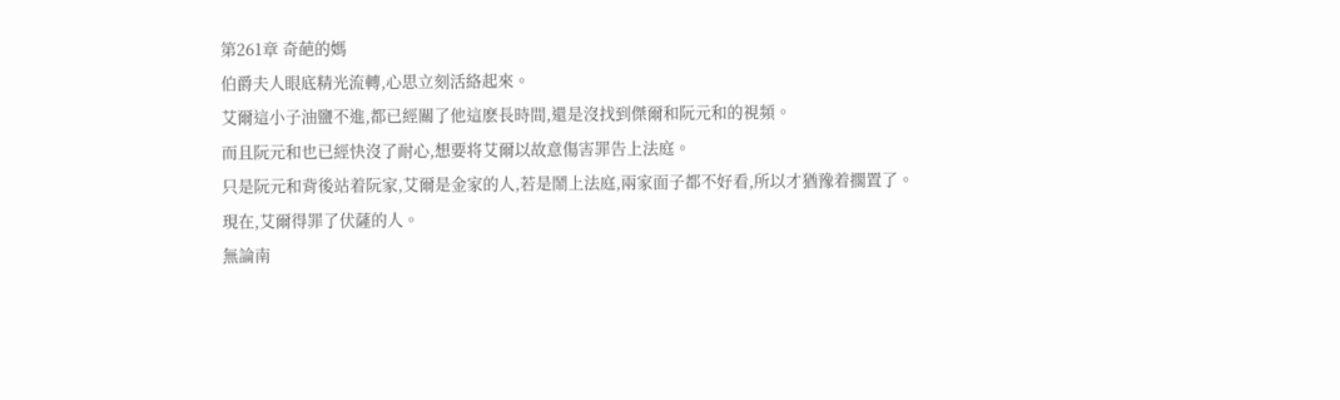第261章 奇葩的媽
伯爵夫人眼底精光流轉,心思立刻活絡起來。
艾爾這小子油鹽不進,都已經關了他這麽長時間,還是沒找到傑爾和阮元和的視頻。
而且阮元和也已經快沒了耐心,想要将艾爾以故意傷害罪告上法庭。
只是阮元和背後站着阮家,艾爾是金家的人,若是鬧上法庭,兩家面子都不好看,所以才猶豫着擱置了。
現在,艾爾得罪了伏薩的人。
無論南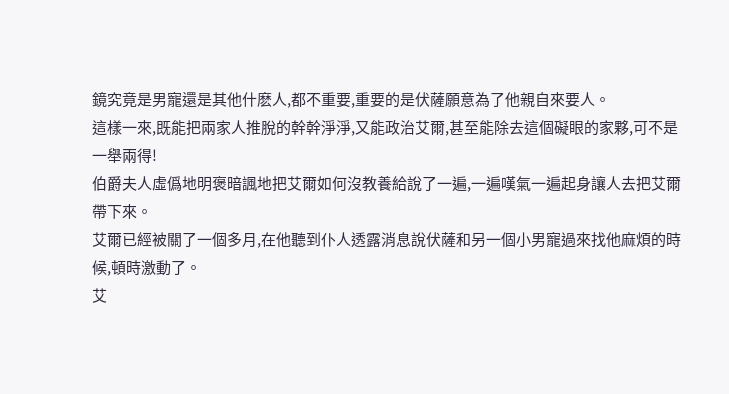鏡究竟是男寵還是其他什麽人,都不重要,重要的是伏薩願意為了他親自來要人。
這樣一來,既能把兩家人推脫的幹幹淨淨,又能政治艾爾,甚至能除去這個礙眼的家夥,可不是一舉兩得!
伯爵夫人虛僞地明褒暗諷地把艾爾如何沒教養給說了一遍,一遍嘆氣一遍起身讓人去把艾爾帶下來。
艾爾已經被關了一個多月,在他聽到仆人透露消息說伏薩和另一個小男寵過來找他麻煩的時候,頓時激動了。
艾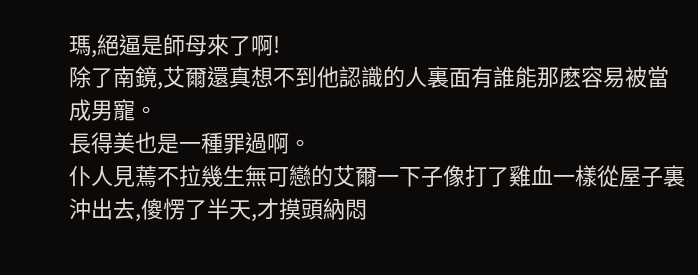瑪,絕逼是師母來了啊!
除了南鏡,艾爾還真想不到他認識的人裏面有誰能那麽容易被當成男寵。
長得美也是一種罪過啊。
仆人見蔫不拉幾生無可戀的艾爾一下子像打了雞血一樣從屋子裏沖出去,傻愣了半天,才摸頭納悶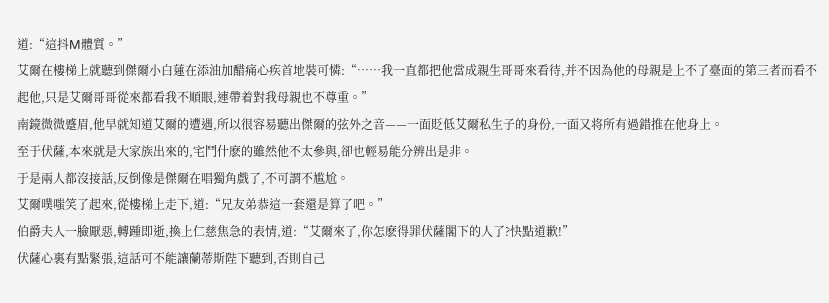道:“這抖M體質。”
艾爾在樓梯上就聽到傑爾小白蓮在添油加醋痛心疾首地裝可憐:“……我一直都把他當成親生哥哥來看待,并不因為他的母親是上不了臺面的第三者而看不起他,只是艾爾哥哥從來都看我不順眼,連帶着對我母親也不尊重。”
南鏡微微蹙眉,他早就知道艾爾的遭遇,所以很容易聽出傑爾的弦外之音——一面貶低艾爾私生子的身份,一面又将所有過錯推在他身上。
至于伏薩,本來就是大家族出來的,宅鬥什麽的雖然他不太參與,卻也輕易能分辨出是非。
于是兩人都沒接話,反倒像是傑爾在唱獨角戲了,不可謂不尴尬。
艾爾噗嗤笑了起來,從樓梯上走下,道:“兄友弟恭這一套還是算了吧。”
伯爵夫人一臉厭惡,轉踵即逝,換上仁慈焦急的表情,道:“艾爾來了,你怎麽得罪伏薩閣下的人了?快點道歉!”
伏薩心裏有點緊張,這話可不能讓蘭蒂斯陛下聽到,否則自己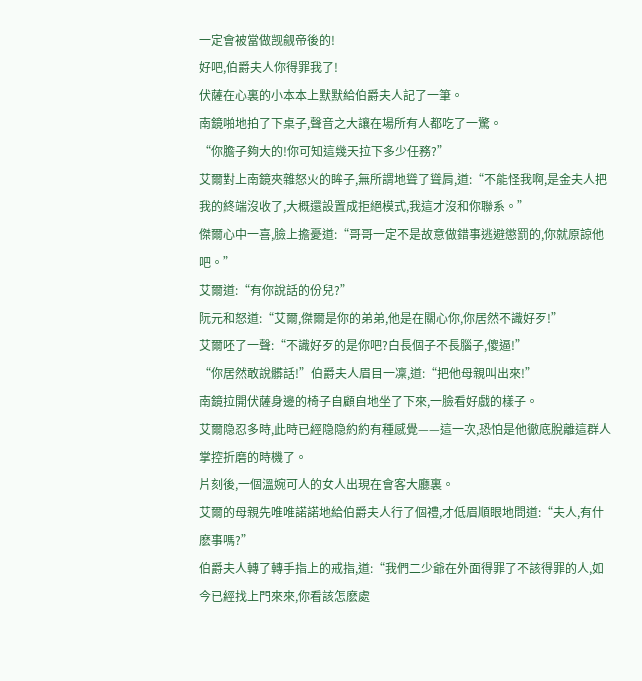一定會被當做觊觎帝後的!
好吧,伯爵夫人你得罪我了!
伏薩在心裏的小本本上默默給伯爵夫人記了一筆。
南鏡啪地拍了下桌子,聲音之大讓在場所有人都吃了一驚。
“你膽子夠大的!你可知這幾天拉下多少任務?”
艾爾對上南鏡夾雜怒火的眸子,無所謂地聳了聳肩,道:“不能怪我啊,是金夫人把我的終端沒收了,大概還設置成拒絕模式,我這才沒和你聯系。”
傑爾心中一喜,臉上擔憂道:“哥哥一定不是故意做錯事逃避懲罰的,你就原諒他吧。”
艾爾道:“有你說話的份兒?”
阮元和怒道:“艾爾,傑爾是你的弟弟,他是在關心你,你居然不識好歹!”
艾爾呸了一聲:“不識好歹的是你吧?白長個子不長腦子,傻逼!”
“你居然敢說髒話!”伯爵夫人眉目一凜,道:“把他母親叫出來!”
南鏡拉開伏薩身邊的椅子自顧自地坐了下來,一臉看好戲的樣子。
艾爾隐忍多時,此時已經隐隐約約有種感覺——這一次,恐怕是他徹底脫離這群人掌控折磨的時機了。
片刻後,一個溫婉可人的女人出現在會客大廳裏。
艾爾的母親先唯唯諾諾地給伯爵夫人行了個禮,才低眉順眼地問道:“夫人,有什麽事嗎?”
伯爵夫人轉了轉手指上的戒指,道:“我們二少爺在外面得罪了不該得罪的人,如今已經找上門來來,你看該怎麽處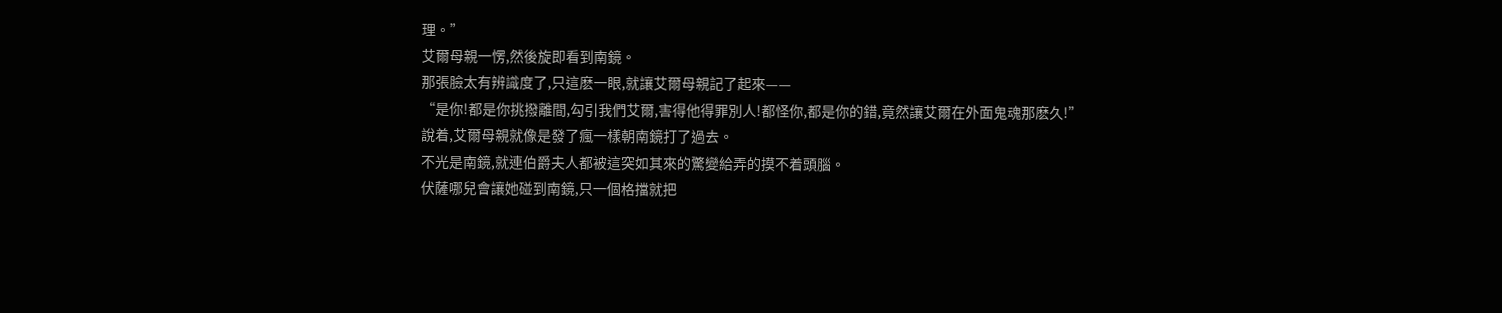理。”
艾爾母親一愣,然後旋即看到南鏡。
那張臉太有辨識度了,只這麽一眼,就讓艾爾母親記了起來——
“是你!都是你挑撥離間,勾引我們艾爾,害得他得罪別人!都怪你,都是你的錯,竟然讓艾爾在外面鬼魂那麽久!”
說着,艾爾母親就像是發了瘋一樣朝南鏡打了過去。
不光是南鏡,就連伯爵夫人都被這突如其來的驚變給弄的摸不着頭腦。
伏薩哪兒會讓她碰到南鏡,只一個格擋就把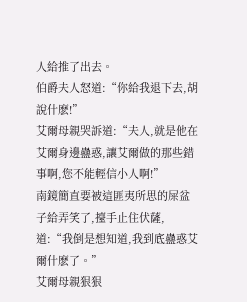人給推了出去。
伯爵夫人怒道:“你給我退下去,胡說什麽!”
艾爾母親哭訴道:“夫人,就是他在艾爾身邊蠱惑,讓艾爾做的那些錯事啊,您不能輕信小人啊!”
南鏡簡直要被這匪夷所思的屎盆子給弄笑了,擡手止住伏薩,道:“我倒是想知道,我到底蠱惑艾爾什麽了。”
艾爾母親狠狠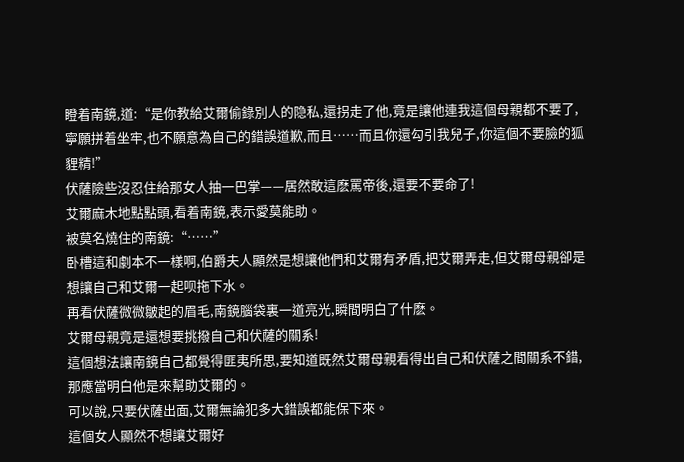瞪着南鏡,道:“是你教給艾爾偷錄別人的隐私,還拐走了他,竟是讓他連我這個母親都不要了,寧願拼着坐牢,也不願意為自己的錯誤道歉,而且……而且你還勾引我兒子,你這個不要臉的狐貍精!”
伏薩險些沒忍住給那女人抽一巴掌——居然敢這麽罵帝後,還要不要命了!
艾爾麻木地點點頭,看着南鏡,表示愛莫能助。
被莫名燒住的南鏡:“……”
卧槽這和劇本不一樣啊,伯爵夫人顯然是想讓他們和艾爾有矛盾,把艾爾弄走,但艾爾母親卻是想讓自己和艾爾一起呗拖下水。
再看伏薩微微皺起的眉毛,南鏡腦袋裏一道亮光,瞬間明白了什麽。
艾爾母親竟是還想要挑撥自己和伏薩的關系!
這個想法讓南鏡自己都覺得匪夷所思,要知道既然艾爾母親看得出自己和伏薩之間關系不錯,那應當明白他是來幫助艾爾的。
可以說,只要伏薩出面,艾爾無論犯多大錯誤都能保下來。
這個女人顯然不想讓艾爾好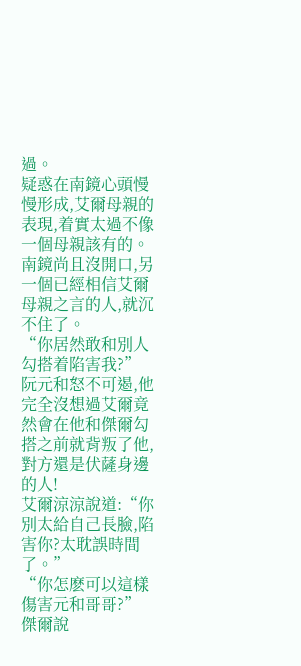過。
疑惑在南鏡心頭慢慢形成,艾爾母親的表現,着實太過不像一個母親該有的。
南鏡尚且沒開口,另一個已經相信艾爾母親之言的人,就沉不住了。
“你居然敢和別人勾搭着陷害我?”
阮元和怒不可遏,他完全沒想過艾爾竟然會在他和傑爾勾搭之前就背叛了他,對方還是伏薩身邊的人!
艾爾涼涼說道:“你別太給自己長臉,陷害你?太耽誤時間了。”
“你怎麽可以這樣傷害元和哥哥?”傑爾說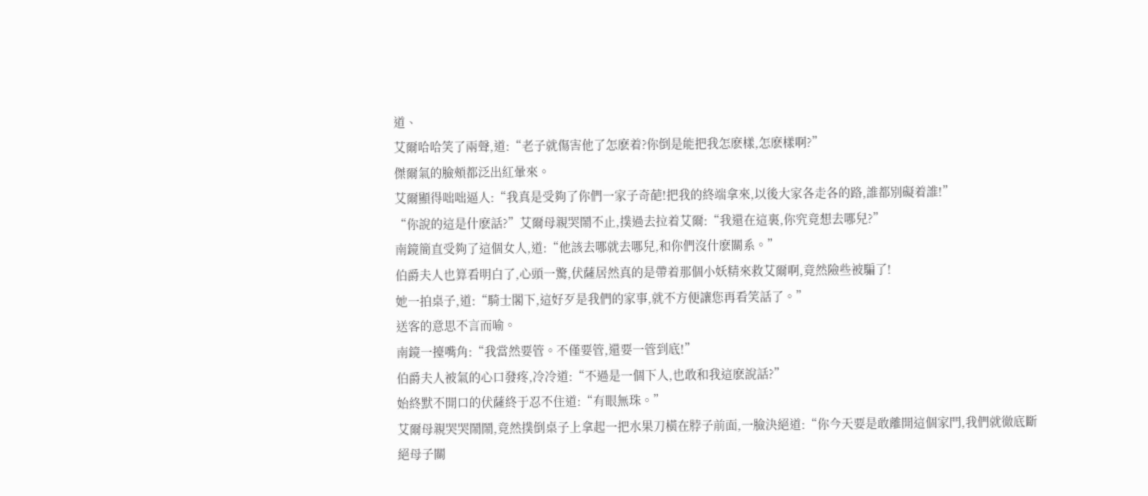道、
艾爾哈哈笑了兩聲,道:“老子就傷害他了怎麽着?你倒是能把我怎麽樣,怎麽樣啊?”
傑爾氣的臉頰都泛出紅暈來。
艾爾顯得咄咄逼人:“我真是受夠了你們一家子奇葩!把我的終端拿來,以後大家各走各的路,誰都別礙着誰!”
“你說的這是什麽話?”艾爾母親哭鬧不止,撲過去拉着艾爾:“我還在這裏,你究竟想去哪兒?”
南鏡簡直受夠了這個女人,道:“他該去哪就去哪兒,和你們沒什麽關系。”
伯爵夫人也算看明白了,心頭一驚,伏薩居然真的是帶着那個小妖精來救艾爾啊,竟然險些被騙了!
她一拍桌子,道:“騎士閣下,這好歹是我們的家事,就不方便讓您再看笑話了。”
送客的意思不言而喻。
南鏡一擡嘴角:“我當然要管。不僅要管,還要一管到底!”
伯爵夫人被氣的心口發疼,冷冷道:“不過是一個下人,也敢和我這麽說話?”
始終默不開口的伏薩終于忍不住道:“有眼無珠。”
艾爾母親哭哭鬧鬧,竟然撲倒桌子上拿起一把水果刀橫在脖子前面,一臉決絕道:“你今天要是敢離開這個家門,我們就徹底斷絕母子關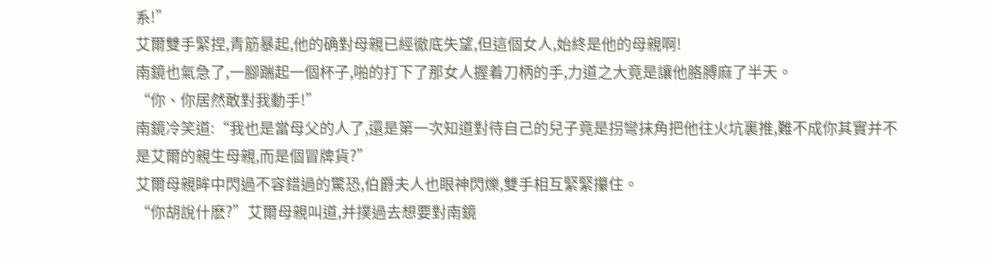系!”
艾爾雙手緊捏,青筋暴起,他的确對母親已經徹底失望,但這個女人,始終是他的母親啊!
南鏡也氣急了,一腳踹起一個杯子,啪的打下了那女人握着刀柄的手,力道之大竟是讓他胳膊麻了半天。
“你、你居然敢對我動手!”
南鏡冷笑道:“我也是當母父的人了,還是第一次知道對待自己的兒子竟是拐彎抹角把他往火坑裏推,難不成你其實并不是艾爾的親生母親,而是個冒牌貨?”
艾爾母親眸中閃過不容錯過的驚恐,伯爵夫人也眼神閃爍,雙手相互緊緊攥住。
“你胡說什麽?”艾爾母親叫道,并撲過去想要對南鏡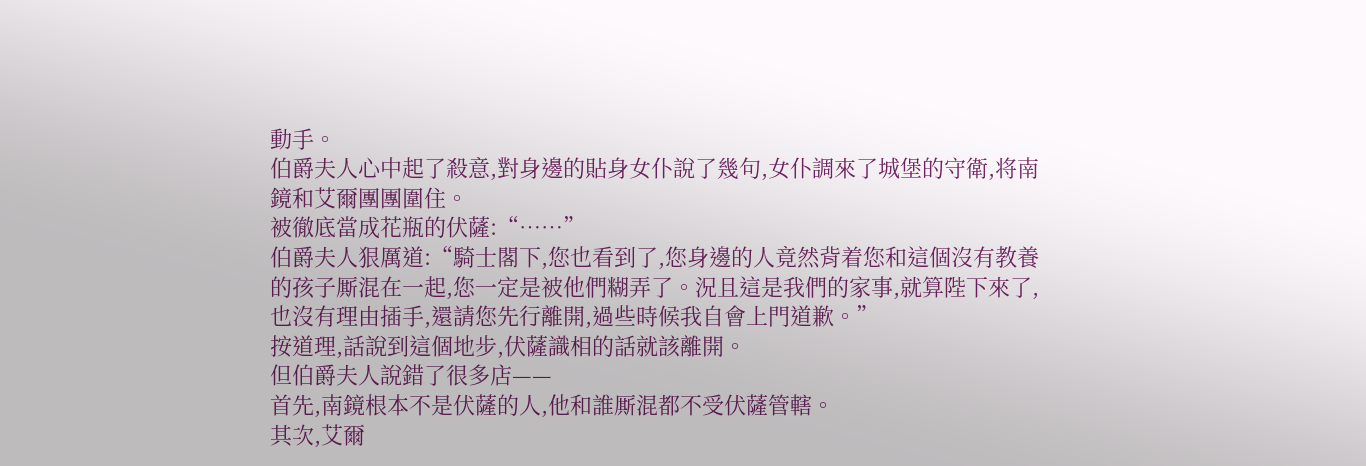動手。
伯爵夫人心中起了殺意,對身邊的貼身女仆說了幾句,女仆調來了城堡的守衛,将南鏡和艾爾團團圍住。
被徹底當成花瓶的伏薩:“……”
伯爵夫人狠厲道:“騎士閣下,您也看到了,您身邊的人竟然背着您和這個沒有教養的孩子厮混在一起,您一定是被他們糊弄了。況且這是我們的家事,就算陛下來了,也沒有理由插手,還請您先行離開,過些時候我自會上門道歉。”
按道理,話說到這個地步,伏薩識相的話就該離開。
但伯爵夫人說錯了很多店——
首先,南鏡根本不是伏薩的人,他和誰厮混都不受伏薩管轄。
其次,艾爾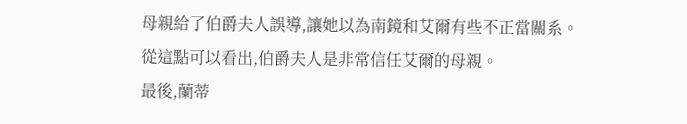母親給了伯爵夫人誤導,讓她以為南鏡和艾爾有些不正當關系。
從這點可以看出,伯爵夫人是非常信任艾爾的母親。
最後,蘭蒂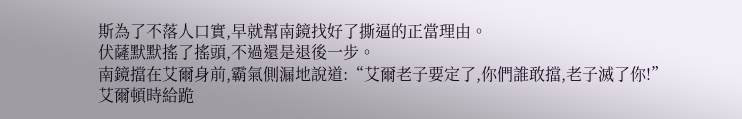斯為了不落人口實,早就幫南鏡找好了撕逼的正當理由。
伏薩默默搖了搖頭,不過還是退後一步。
南鏡擋在艾爾身前,霸氣側漏地說道:“艾爾老子要定了,你們誰敢擋,老子滅了你!”
艾爾頓時給跪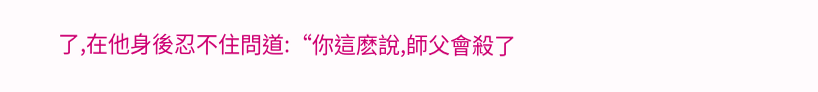了,在他身後忍不住問道:“你這麽說,師父會殺了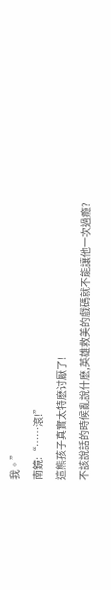我。”
南鏡:“……滾!”
這熊孩子真實太特麽讨厭了!
不該說話的時候亂說什麽,英雄救美的戲碼就不能讓他一次過瘾?